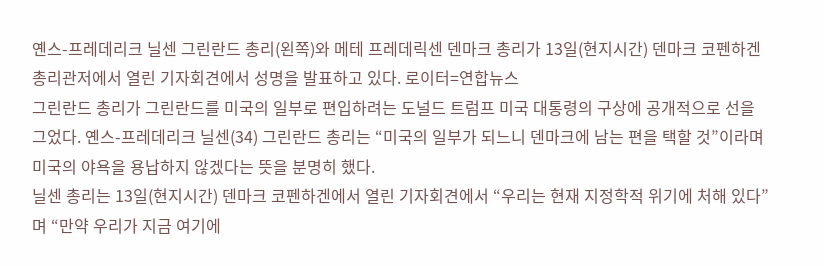옌스-프레데리크 닐센 그린란드 총리(왼쪽)와 메테 프레데릭센 덴마크 총리가 13일(현지시간) 덴마크 코펜하겐 총리관저에서 열린 기자회견에서 성명을 발표하고 있다. 로이터=연합뉴스
그린란드 총리가 그린란드를 미국의 일부로 편입하려는 도널드 트럼프 미국 대통령의 구상에 공개적으로 선을 그었다. 옌스-프레데리크 닐센(34) 그린란드 총리는 “미국의 일부가 되느니 덴마크에 남는 편을 택할 것”이라며 미국의 야욕을 용납하지 않겠다는 뜻을 분명히 했다.
닐센 총리는 13일(현지시간) 덴마크 코펜하겐에서 열린 기자회견에서 “우리는 현재 지정학적 위기에 처해 있다”며 “만약 우리가 지금 여기에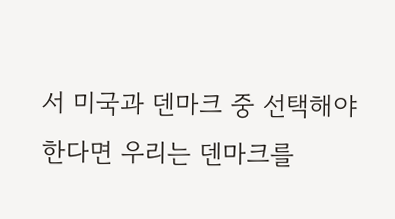서 미국과 덴마크 중 선택해야 한다면 우리는 덴마크를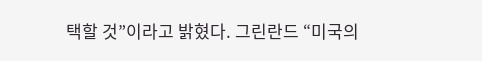택할 것”이라고 밝혔다. 그린란드 “미국의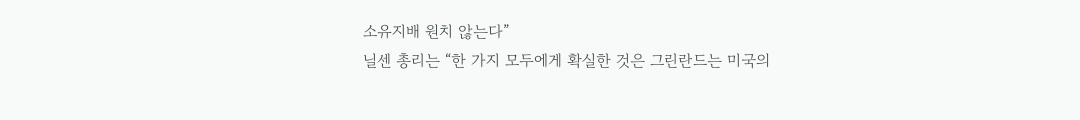소유지배 원치 않는다”
닐센 총리는 “한 가지 모두에게 확실한 것은 그린란드는 미국의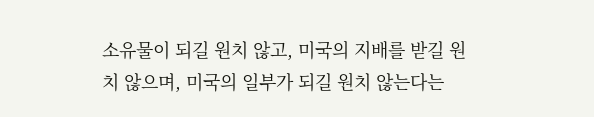소유물이 되길 원치 않고, 미국의 지배를 받길 원치 않으며, 미국의 일부가 되길 원치 않는다는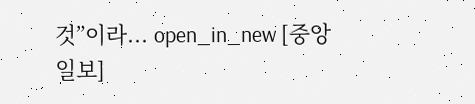것”이라... open_in_new [중앙일보]